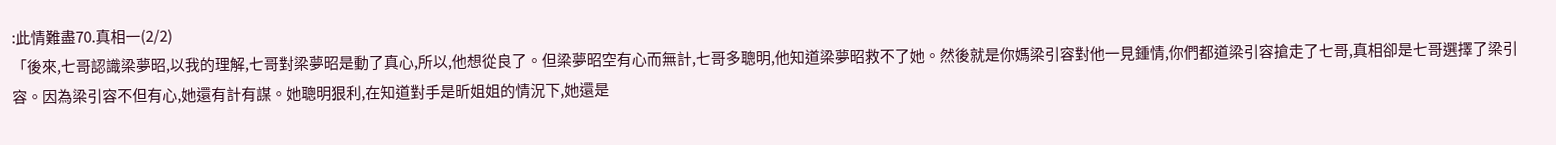:此情難盡70.真相一(2/2)
「後來,七哥認識梁夢昭,以我的理解,七哥對梁夢昭是動了真心,所以,他想從良了。但梁夢昭空有心而無計,七哥多聰明,他知道梁夢昭救不了她。然後就是你媽梁引容對他一見鍾情,你們都道梁引容搶走了七哥,真相卻是七哥選擇了梁引容。因為梁引容不但有心,她還有計有謀。她聰明狠利,在知道對手是昕姐姐的情況下,她還是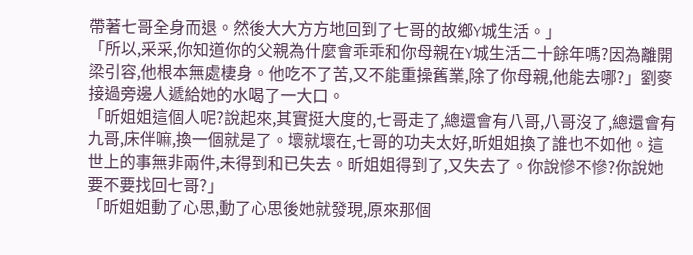帶著七哥全身而退。然後大大方方地回到了七哥的故鄉Y城生活。」
「所以,采采,你知道你的父親為什麼會乖乖和你母親在Y城生活二十餘年嗎?因為離開梁引容,他根本無處棲身。他吃不了苦,又不能重操舊業,除了你母親,他能去哪?」劉麥接過旁邊人遞給她的水喝了一大口。
「昕姐姐這個人呢?說起來,其實挺大度的,七哥走了,總還會有八哥,八哥沒了,總還會有九哥,床伴嘛,換一個就是了。壞就壞在,七哥的功夫太好,昕姐姐換了誰也不如他。這世上的事無非兩件,未得到和已失去。昕姐姐得到了,又失去了。你說慘不慘?你說她要不要找回七哥?」
「昕姐姐動了心思,動了心思後她就發現,原來那個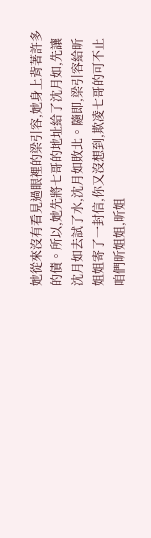她從來沒有看見過眼裡的梁引容,她身上背著許多的債。所以,她先將七哥的地址給了沈月如,先讓沈月如去試了水,沈月如敗北。隨即,梁引容給昕姐姐寄了一封信,你又沒想到,欺凌七哥的可不止咱們昕姐姐,昕姐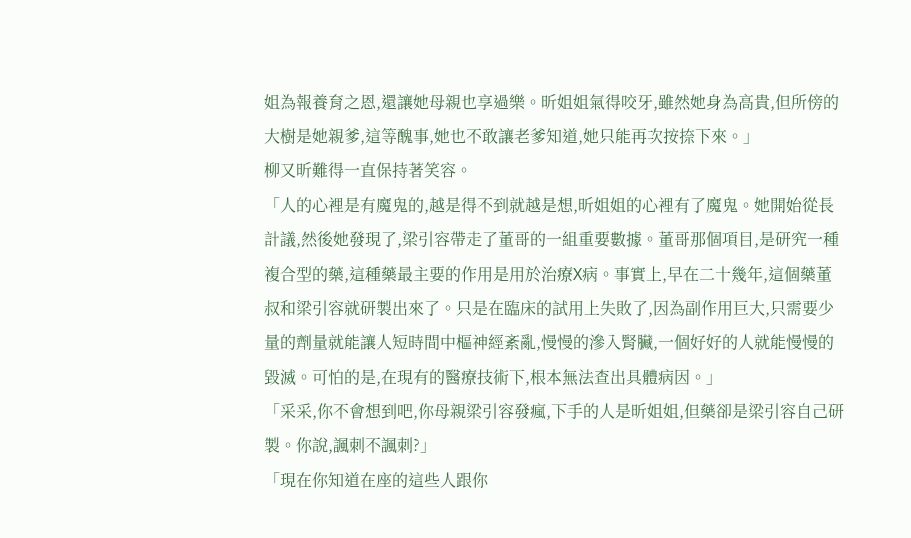姐為報養育之恩,還讓她母親也享過樂。昕姐姐氣得咬牙,雖然她身為高貴,但所傍的大樹是她親爹,這等醜事,她也不敢讓老爹知道,她只能再次按捺下來。」
柳又昕難得一直保持著笑容。
「人的心裡是有魔鬼的,越是得不到就越是想,昕姐姐的心裡有了魔鬼。她開始從長計議,然後她發現了,梁引容帶走了董哥的一組重要數據。董哥那個項目,是研究一種複合型的藥,這種藥最主要的作用是用於治療X病。事實上,早在二十幾年,這個藥董叔和梁引容就研製出來了。只是在臨床的試用上失敗了,因為副作用巨大,只需要少量的劑量就能讓人短時間中樞神經紊亂,慢慢的滲入腎臟,一個好好的人就能慢慢的毀滅。可怕的是,在現有的醫療技術下,根本無法查出具體病因。」
「采采,你不會想到吧,你母親梁引容發瘋,下手的人是昕姐姐,但藥卻是梁引容自己研製。你說,諷刺不諷刺?」
「現在你知道在座的這些人跟你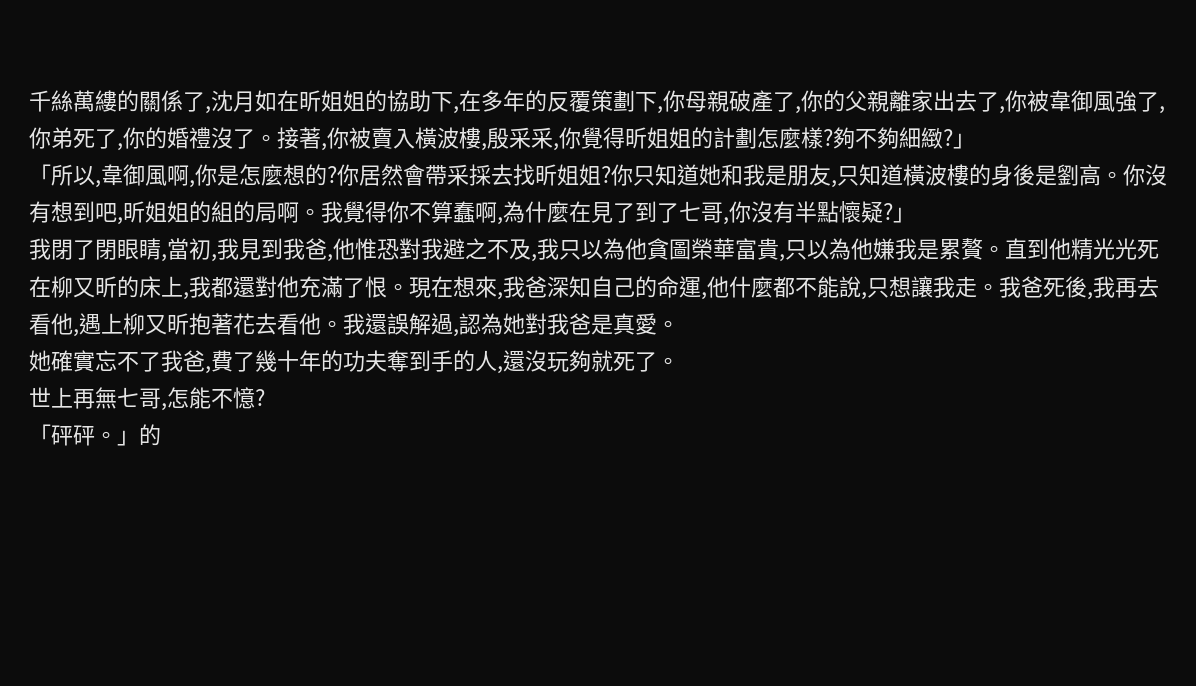千絲萬縷的關係了,沈月如在昕姐姐的協助下,在多年的反覆策劃下,你母親破產了,你的父親離家出去了,你被韋御風強了,你弟死了,你的婚禮沒了。接著,你被賣入橫波樓,殷采采,你覺得昕姐姐的計劃怎麼樣?夠不夠細緻?」
「所以,韋御風啊,你是怎麼想的?你居然會帶采採去找昕姐姐?你只知道她和我是朋友,只知道橫波樓的身後是劉高。你沒有想到吧,昕姐姐的組的局啊。我覺得你不算蠢啊,為什麼在見了到了七哥,你沒有半點懷疑?」
我閉了閉眼睛,當初,我見到我爸,他惟恐對我避之不及,我只以為他貪圖榮華富貴,只以為他嫌我是累贅。直到他精光光死在柳又昕的床上,我都還對他充滿了恨。現在想來,我爸深知自己的命運,他什麼都不能說,只想讓我走。我爸死後,我再去看他,遇上柳又昕抱著花去看他。我還誤解過,認為她對我爸是真愛。
她確實忘不了我爸,費了幾十年的功夫奪到手的人,還沒玩夠就死了。
世上再無七哥,怎能不憶?
「砰砰。」的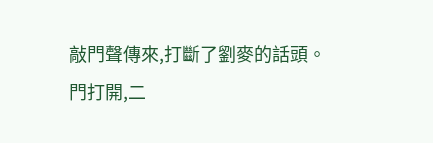敲門聲傳來,打斷了劉麥的話頭。
門打開,二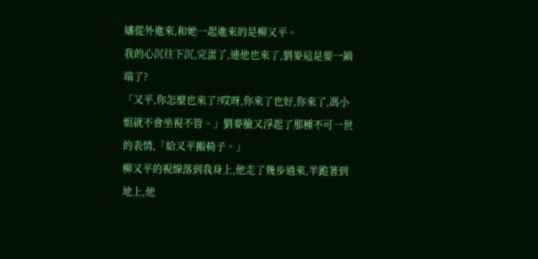嬸從外進來,和她一起進來的是柳又平。
我的心沉往下沉,完蛋了,連他也來了,劉麥這是要一鍋端了?
「又平,你怎麼也來了?哎呀,你來了也好,你來了,馮小姐就不會坐視不管。」劉麥臉又浮起了那種不可一世的表情,「給又平搬椅子。」
柳又平的視線落到我身上,他走了幾步過來,半跪著到地上,他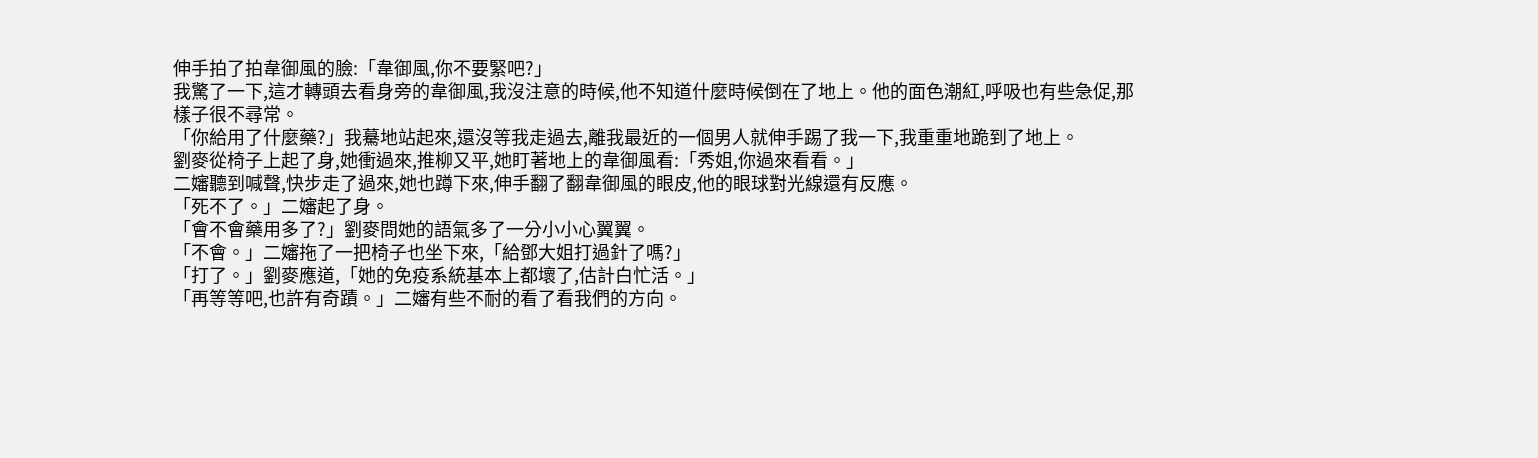伸手拍了拍韋御風的臉:「韋御風,你不要緊吧?」
我驚了一下,這才轉頭去看身旁的韋御風,我沒注意的時候,他不知道什麼時候倒在了地上。他的面色潮紅,呼吸也有些急促,那樣子很不尋常。
「你給用了什麼藥?」我驀地站起來,還沒等我走過去,離我最近的一個男人就伸手踢了我一下,我重重地跪到了地上。
劉麥從椅子上起了身,她衝過來,推柳又平,她盯著地上的韋御風看:「秀姐,你過來看看。」
二嬸聽到喊聲,快步走了過來,她也蹲下來,伸手翻了翻韋御風的眼皮,他的眼球對光線還有反應。
「死不了。」二嬸起了身。
「會不會藥用多了?」劉麥問她的語氣多了一分小小心翼翼。
「不會。」二嬸拖了一把椅子也坐下來,「給鄧大姐打過針了嗎?」
「打了。」劉麥應道,「她的免疫系統基本上都壞了,估計白忙活。」
「再等等吧,也許有奇蹟。」二嬸有些不耐的看了看我們的方向。